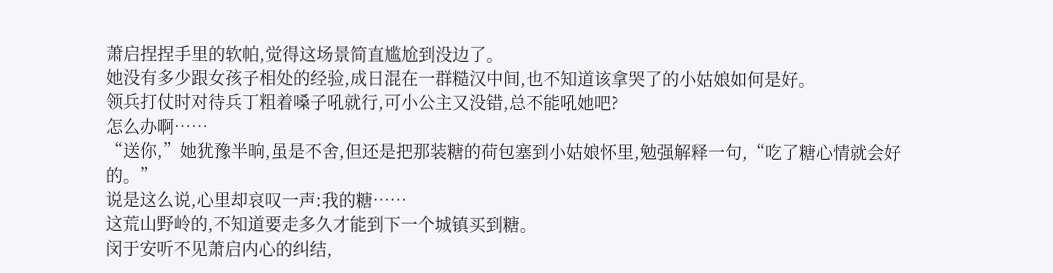萧启捏捏手里的软帕,觉得这场景简直尴尬到没边了。
她没有多少跟女孩子相处的经验,成日混在一群糙汉中间,也不知道该拿哭了的小姑娘如何是好。
领兵打仗时对待兵丁粗着嗓子吼就行,可小公主又没错,总不能吼她吧?
怎么办啊……
“送你,”她犹豫半晌,虽是不舍,但还是把那装糖的荷包塞到小姑娘怀里,勉强解释一句,“吃了糖心情就会好的。”
说是这么说,心里却哀叹一声:我的糖……
这荒山野岭的,不知道要走多久才能到下一个城镇买到糖。
闵于安听不见萧启内心的纠结,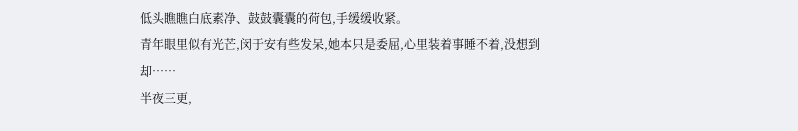低头瞧瞧白底素净、鼓鼓囊囊的荷包,手缓缓收紧。
青年眼里似有光芒,闵于安有些发呆,她本只是委屈,心里装着事睡不着,没想到却……
半夜三更,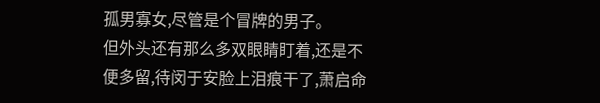孤男寡女,尽管是个冒牌的男子。
但外头还有那么多双眼睛盯着,还是不便多留,待闵于安脸上泪痕干了,萧启命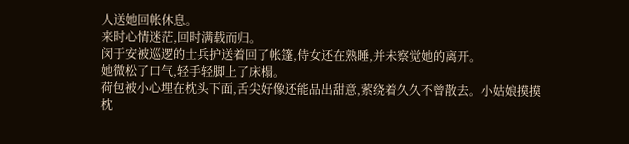人送她回帐休息。
来时心情迷茫,回时满载而归。
闵于安被巡逻的士兵护送着回了帐篷,侍女还在熟睡,并未察觉她的离开。
她微松了口气,轻手轻脚上了床榻。
荷包被小心埋在枕头下面,舌尖好像还能品出甜意,萦绕着久久不曾散去。小姑娘摸摸枕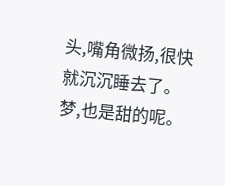头,嘴角微扬,很快就沉沉睡去了。
梦,也是甜的呢。